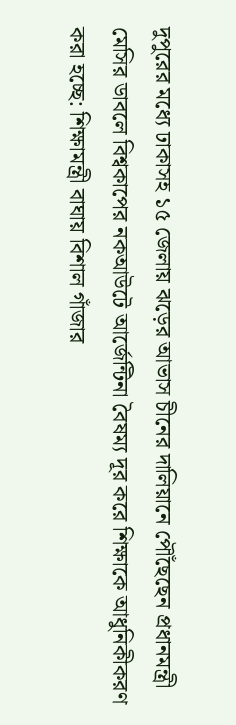দুপুরের মধ্যে ঢাকাসহ ১৫ জেলায় ঝড়ের আভাস চীনের দালিয়ানে পৌঁছেছেন প্রধানমন্ত্রী মেসির ডাবলে বিশ্বকাপের নকআউটে আর্জেন্টিনা বৈষম্য দূর করে শিক্ষাকে আধুনিকীকরণ করা হচ্ছে: শিক্ষামন্ত্রী বাঘায় বিশাল গাঁজার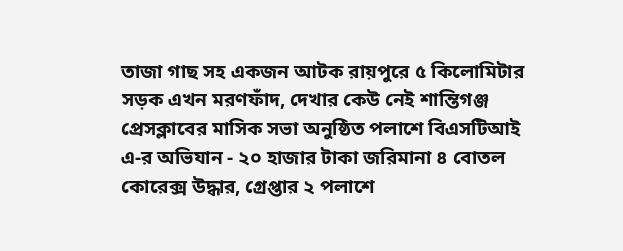তাজা গাছ সহ একজন আটক রায়পুরে ৫ কিলোমিটার সড়ক এখন মরণফাঁদ, দেখার কেউ নেই শান্তিগঞ্জ প্রেসক্লাবের মাসিক সভা অনুষ্ঠিত পলাশে বিএসটিআই এ-র অভিযান - ২০ হাজার টাকা জরিমানা ৪ বোতল কোরেক্স উদ্ধার, গ্রেপ্তার ২ পলাশে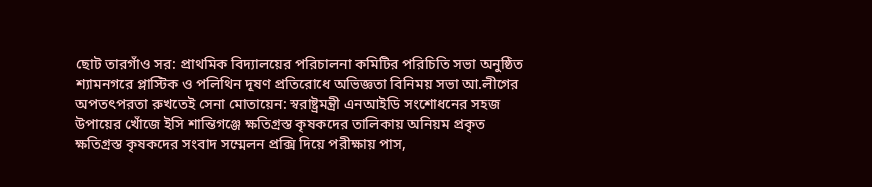ছোট তারগাঁও সর: প্রাথমিক বিদ্যালয়ের পরিচালনা কমিটির পরিচিতি সভা অনুষ্ঠিত শ্যামনগরে প্লাস্টিক ও পলিথিন দূষণ প্রতিরোধে অভিজ্ঞতা বিনিময় সভা আ.লীগের অপতৎপরতা রুখতেই সেনা মোতায়েন: স্বরাষ্ট্রমন্ত্রী এনআইডি সংশোধনের সহজ উপায়ের খোঁজে ইসি শান্তিগঞ্জে ক্ষতিগ্রস্ত কৃষকদের তালিকায় অনিয়ম প্রকৃত ক্ষতিগ্রস্ত কৃষকদের সংবাদ সম্মেলন প্রক্সি দিয়ে পরীক্ষায় পাস,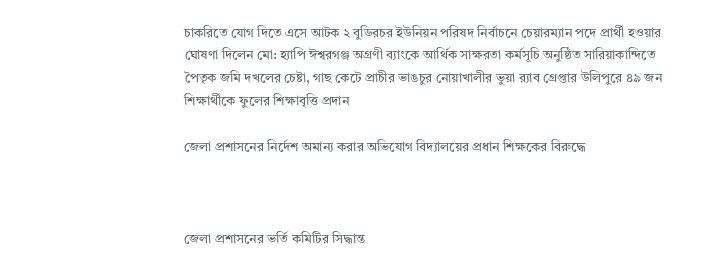চাকরিতে যোগ দিতে এসে আটক ২ বুডিরচর ইউনিয়ন পরিষদ নির্বাচনে চেয়ারম্যান পদে প্রার্থী হওয়ার ঘোষণা দিলেন মো: হ্যাপি ঈশ্বরগঞ্জ অগ্রণী ব্যাংকে আর্থিক সাক্ষরতা কর্মসূচি অনুষ্ঠিত সারিয়াকান্দিতে পৈতৃক জমি দখলের চেষ্টা, গাছ কেটে প্রাচীর ভাঙচুর নোয়াখালীর ভুয়া র‍্যাব গ্রেপ্তার উলিপুরে ৪৯ জন শিক্ষার্থীকে ফুলের শিক্ষাবৃত্তি প্রদান

জেলা প্রশাসনের নির্দেশ অমান্য করার অভিযোগ বিদ্যালয়ের প্রধান শিক্ষকের বিরুদ্ধে



জেলা প্রশাসনের ভর্তি কমিটির সিদ্ধান্ত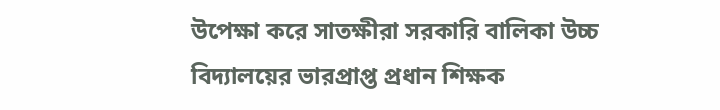উপেক্ষা করে সাতক্ষীরা সরকারি বালিকা উচ্চ বিদ্যালয়ের ভারপ্রাপ্ত প্রধান শিক্ষক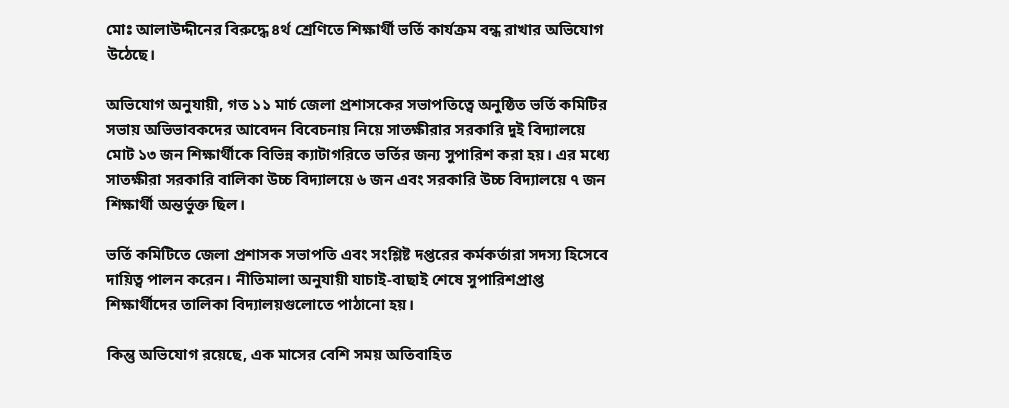মোঃ আলাউদ্দীনের বিরুদ্ধে ৪র্থ শ্রেণিতে শিক্ষার্থী ভর্তি কার্যক্রম বন্ধ রাখার অভিযোগ উঠেছে।

অভিযোগ অনুযায়ী, গত ১১ মার্চ জেলা প্রশাসকের সভাপতিত্বে অনুষ্ঠিত ভর্তি কমিটির সভায় অভিভাবকদের আবেদন বিবেচনায় নিয়ে সাতক্ষীরার সরকারি দুই বিদ্যালয়ে মোট ১৩ জন শিক্ষার্থীকে বিভিন্ন ক্যাটাগরিতে ভর্তির জন্য সুপারিশ করা হয়। এর মধ্যে সাতক্ষীরা সরকারি বালিকা উচ্চ বিদ্যালয়ে ৬ জন এবং সরকারি উচ্চ বিদ্যালয়ে ৭ জন শিক্ষার্থী অন্তর্ভুক্ত ছিল।

ভর্তি কমিটিতে জেলা প্রশাসক সভাপতি এবং সংশ্লিষ্ট দপ্তরের কর্মকর্তারা সদস্য হিসেবে দায়িত্ব পালন করেন। নীতিমালা অনুযায়ী যাচাই-বাছাই শেষে সুপারিশপ্রাপ্ত শিক্ষার্থীদের তালিকা বিদ্যালয়গুলোতে পাঠানো হয়।

কিন্তু অভিযোগ রয়েছে, এক মাসের বেশি সময় অতিবাহিত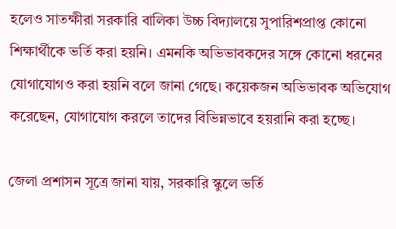হলেও সাতক্ষীরা সরকারি বালিকা উচ্চ বিদ্যালয়ে সুপারিশপ্রাপ্ত কোনো শিক্ষার্থীকে ভর্তি করা হয়নি। এমনকি অভিভাবকদের সঙ্গে কোনো ধরনের যোগাযোগও করা হয়নি বলে জানা গেছে। কয়েকজন অভিভাবক অভিযোগ করেছেন, যোগাযোগ করলে তাদের বিভিন্নভাবে হয়রানি করা হচ্ছে।

জেলা প্রশাসন সূত্রে জানা যায়, সরকারি স্কুলে ভর্তি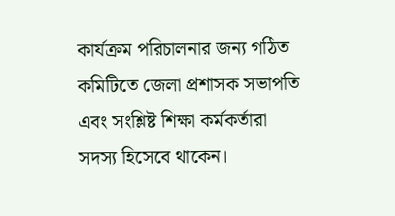কার্যক্রম পরিচালনার জন্য গঠিত কমিটিতে জেলা প্রশাসক সভাপতি এবং সংশ্লিষ্ট শিক্ষা কর্মকর্তারা সদস্য হিসেবে থাকেন।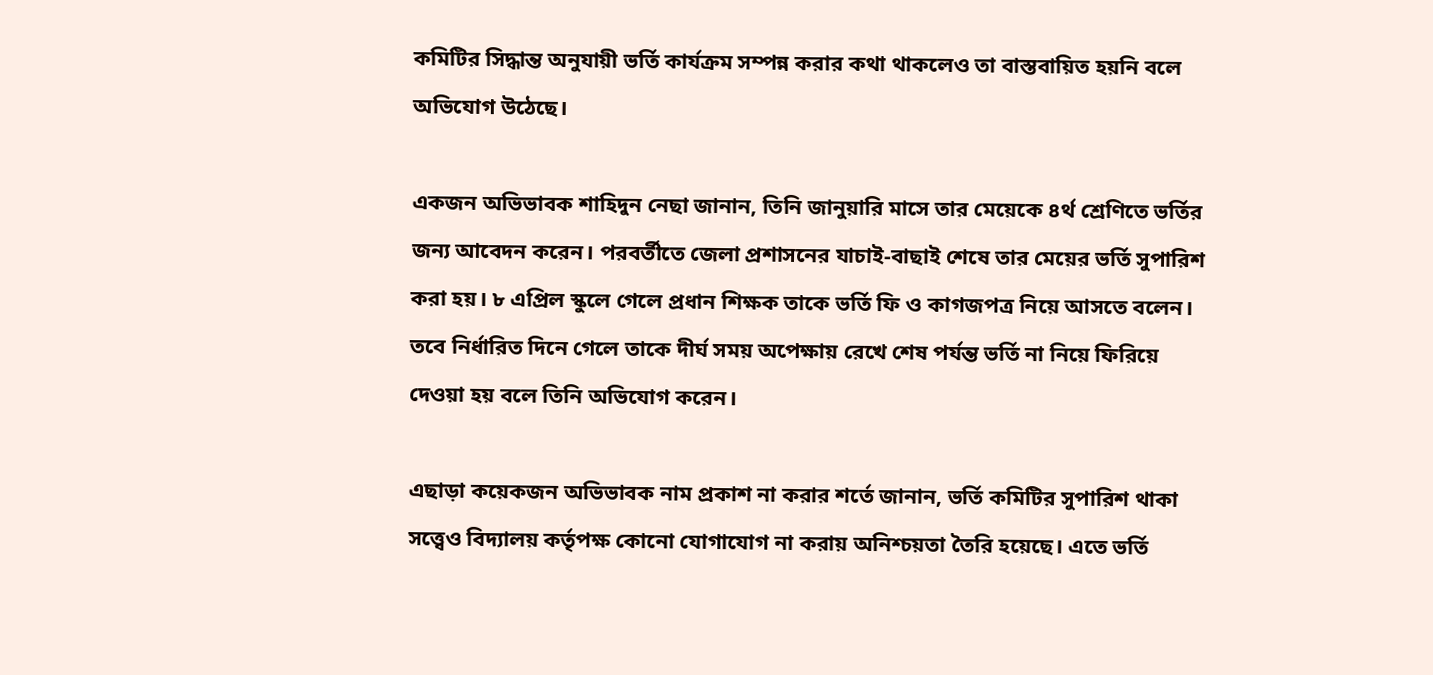কমিটির সিদ্ধান্ত অনুযায়ী ভর্তি কার্যক্রম সম্পন্ন করার কথা থাকলেও তা বাস্তবায়িত হয়নি বলে অভিযোগ উঠেছে।

একজন অভিভাবক শাহিদুন নেছা জানান, তিনি জানুয়ারি মাসে তার মেয়েকে ৪র্থ শ্রেণিতে ভর্তির জন্য আবেদন করেন। পরবর্তীতে জেলা প্রশাসনের যাচাই-বাছাই শেষে তার মেয়ের ভর্তি সুপারিশ করা হয়। ৮ এপ্রিল স্কুলে গেলে প্রধান শিক্ষক তাকে ভর্তি ফি ও কাগজপত্র নিয়ে আসতে বলেন। তবে নির্ধারিত দিনে গেলে তাকে দীর্ঘ সময় অপেক্ষায় রেখে শেষ পর্যন্ত ভর্তি না নিয়ে ফিরিয়ে দেওয়া হয় বলে তিনি অভিযোগ করেন।

এছাড়া কয়েকজন অভিভাবক নাম প্রকাশ না করার শর্তে জানান, ভর্তি কমিটির সুপারিশ থাকা সত্ত্বেও বিদ্যালয় কর্তৃপক্ষ কোনো যোগাযোগ না করায় অনিশ্চয়তা তৈরি হয়েছে। এতে ভর্তি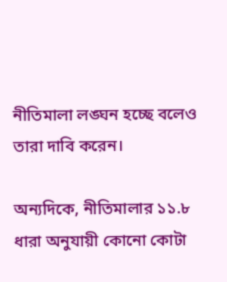নীতিমালা লঙ্ঘন হচ্ছে বলেও তারা দাবি করেন।

অন্যদিকে, নীতিমালার ১১.৮ ধারা অনুযায়ী কোনো কোটা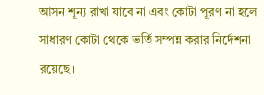আসন শূন্য রাখা যাবে না এবং কোটা পূরণ না হলে সাধারণ কোটা থেকে ভর্তি সম্পন্ন করার নির্দেশনা রয়েছে।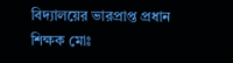বিদ্যালয়ের ভারপ্রাপ্ত প্রধান শিক্ষক মোঃ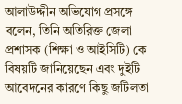আলাউদ্দীন অভিযোগ প্রসঙ্গে বলেন, তিনি অতিরিক্ত জেলা প্রশাসক (শিক্ষা ও আইসিটি) কে বিষয়টি জানিয়েছেন এবং দুইটি আবেদনের কারণে কিছু জটিলতা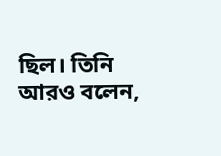ছিল। তিনি আরও বলেন,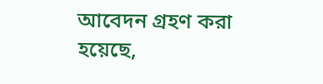আবেদন গ্রহণ করা হয়েছে,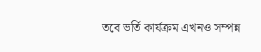তবে ভর্তি কার্যক্রম এখনও সম্পন্ন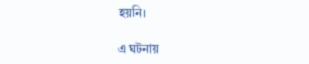হয়নি।

এ ঘটনায়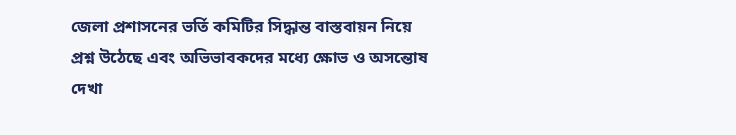জেলা প্রশাসনের ভর্তি কমিটির সিদ্ধান্ত বাস্তবায়ন নিয়ে প্রশ্ন উঠেছে এবং অভিভাবকদের মধ্যে ক্ষোভ ও অসন্তোষ দেখা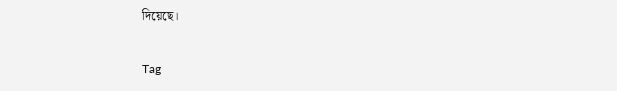দিয়েছে।

Tag